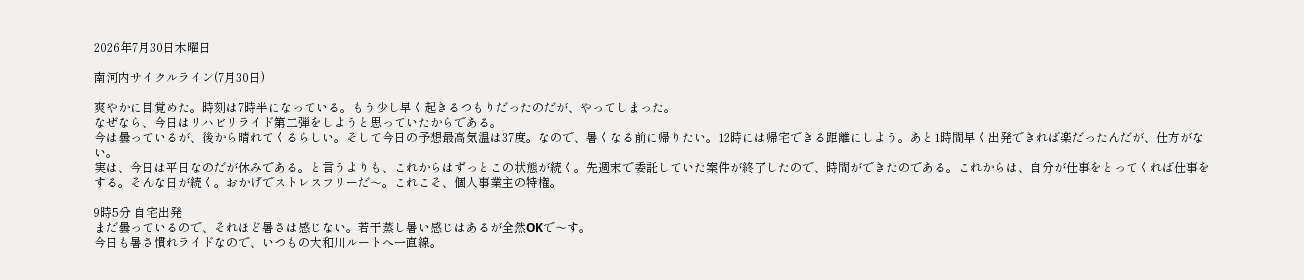2026年7月30日木曜日

南河内サイクルライン(7月30日)

爽やかに目覚めた。時刻は7時半になっている。もう少し早く起きるつもりだったのだが、やってしまった。
なぜなら、今日はリハビリライド第二弾をしようと思っていたからである。
今は曇っているが、後から晴れてくるらしい。そして今日の予想最高気温は37度。なので、暑くなる前に帰りたい。12時には帰宅できる距離にしよう。あと1時間早く出発できれば楽だったんだが、仕方がない。
実は、今日は平日なのだが休みである。と言うよりも、これからはずっとこの状態が続く。先週末で委託していた案件が終了したので、時間ができたのである。これからは、自分が仕事をとってくれば仕事をする。そんな日が続く。おかげでストレスフリーだ〜。これこそ、個人事業主の特権。

9時5分 自宅出発
まだ曇っているので、それほど暑さは感じない。若干蒸し暑い感じはあるが全然OKで〜す。
今日も暑さ慣れライドなので、いつもの大和川ルートへ一直線。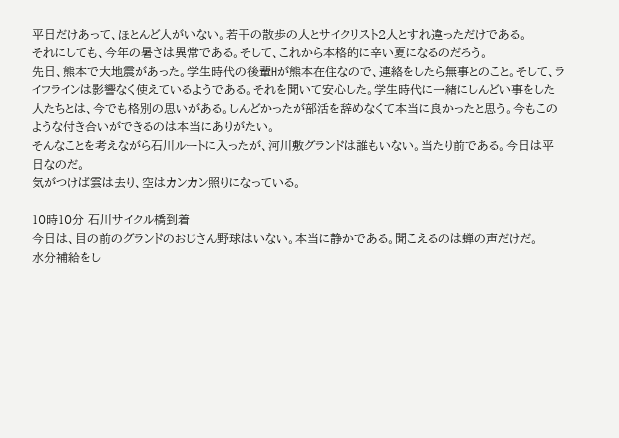平日だけあって、ほとんど人がいない。若干の散歩の人とサイクリスト2人とすれ違っただけである。
それにしても、今年の暑さは異常である。そして、これから本格的に辛い夏になるのだろう。
先日、熊本で大地震があった。学生時代の後輩Hが熊本在住なので、連絡をしたら無事とのこと。そして、ライフラインは影響なく使えているようである。それを聞いて安心した。学生時代に一緒にしんどい事をした人たちとは、今でも格別の思いがある。しんどかったが部活を辞めなくて本当に良かったと思う。今もこのような付き合いができるのは本当にありがたい。
そんなことを考えながら石川ルートに入ったが、河川敷グランドは誰もいない。当たり前である。今日は平日なのだ。
気がつけば雲は去り、空はカンカン照りになっている。

10時10分 石川サイクル橋到着
今日は、目の前のグランドのおじさん野球はいない。本当に静かである。聞こえるのは蝉の声だけだ。
水分補給をし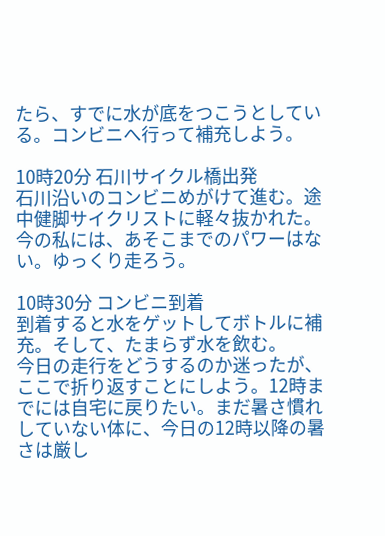たら、すでに水が底をつこうとしている。コンビニへ行って補充しよう。

10時20分 石川サイクル橋出発
石川沿いのコンビニめがけて進む。途中健脚サイクリストに軽々抜かれた。今の私には、あそこまでのパワーはない。ゆっくり走ろう。

10時30分 コンビニ到着
到着すると水をゲットしてボトルに補充。そして、たまらず水を飲む。
今日の走行をどうするのか迷ったが、ここで折り返すことにしよう。12時までには自宅に戻りたい。まだ暑さ慣れしていない体に、今日の12時以降の暑さは厳し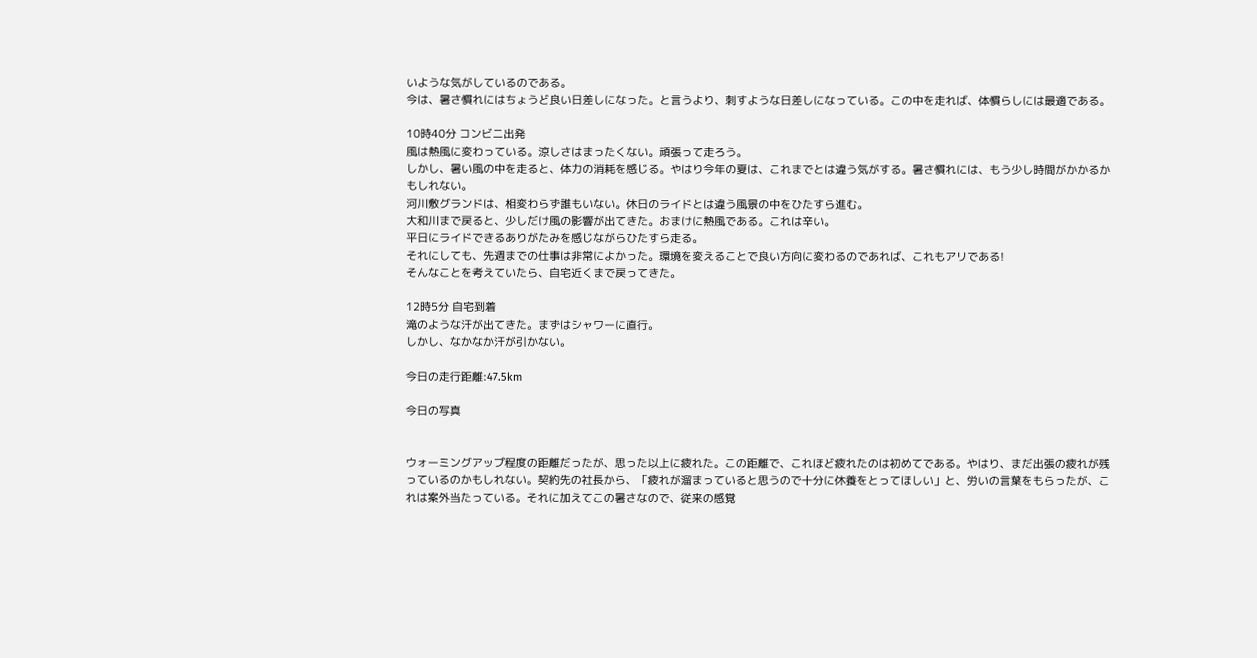いような気がしているのである。
今は、暑さ慣れにはちょうど良い日差しになった。と言うより、刺すような日差しになっている。この中を走れば、体慣らしには最適である。

10時40分 コンビニ出発
風は熱風に変わっている。涼しさはまったくない。頑張って走ろう。
しかし、暑い風の中を走ると、体力の消耗を感じる。やはり今年の夏は、これまでとは違う気がする。暑さ慣れには、もう少し時間がかかるかもしれない。
河川敷グランドは、相変わらず誰もいない。休日のライドとは違う風景の中をひたすら進む。
大和川まで戻ると、少しだけ風の影響が出てきた。おまけに熱風である。これは辛い。
平日にライドできるありがたみを感じながらひたすら走る。
それにしても、先週までの仕事は非常によかった。環境を変えることで良い方向に変わるのであれば、これもアリである!
そんなことを考えていたら、自宅近くまで戻ってきた。

12時5分 自宅到着
滝のような汗が出てきた。まずはシャワーに直行。
しかし、なかなか汗が引かない。

今日の走行距離:47.5km

今日の写真


ウォーミングアップ程度の距離だったが、思った以上に疲れた。この距離で、これほど疲れたのは初めてである。やはり、まだ出張の疲れが残っているのかもしれない。契約先の社長から、「疲れが溜まっていると思うので十分に休養をとってほしい」と、労いの言葉をもらったが、これは案外当たっている。それに加えてこの暑さなので、従来の感覚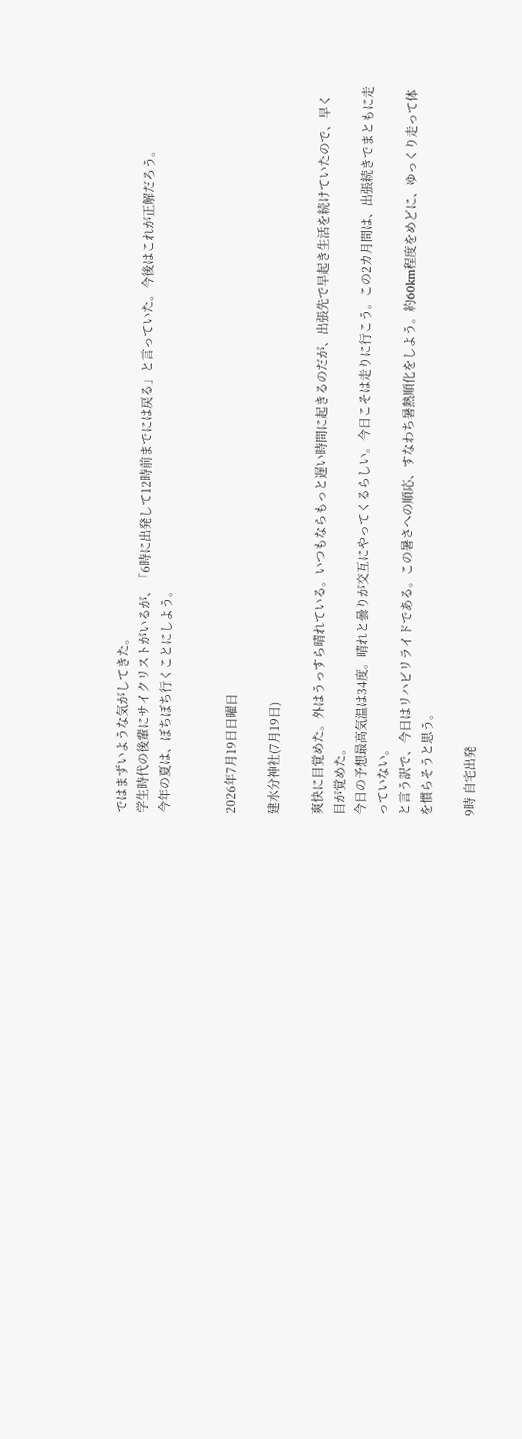ではまずいような気がしてきた。
学生時代の後輩にサイクリストがいるが、「6時に出発して12時前までには戻る」と言っていた。今後はこれが正解だろう。
今年の夏は、ぼちぼち行くことにしよう。


2026年7月19日日曜日

建水分神社(7月19日)

爽快に目覚めた。外はうっすら晴れている。いつもならもっと遅い時間に起きるのだが、出張先で早起き生活を続けていたので、早く目が覚めた。
今日の予想最高気温は34度。晴れと曇りが交互にやってくるらしい。今日こそは走りに行こう。この2カ月間は、出張続きでまともに走っていない。
と言う訳で、今日はリハビリライドである。この暑さへの順応、すなわち暑熱順化をしよう。約60km程度をめどに、ゆっくり走って体を慣らそうと思う。

9時 自宅出発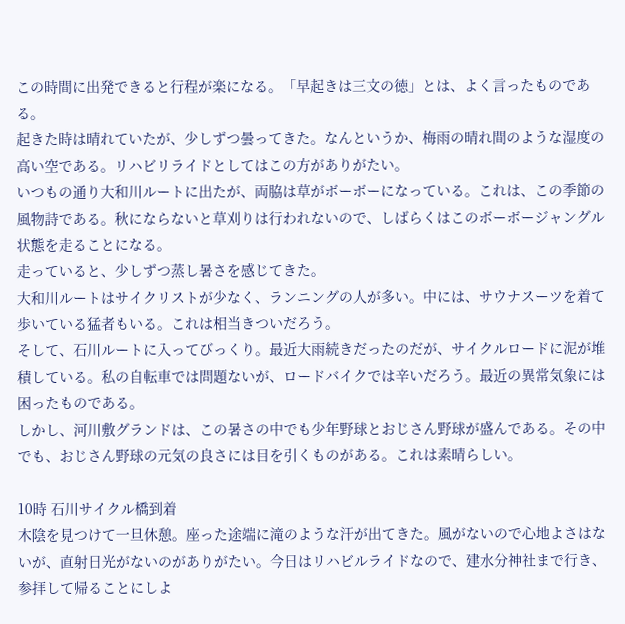この時間に出発できると行程が楽になる。「早起きは三文の徳」とは、よく言ったものである。
起きた時は晴れていたが、少しずつ曇ってきた。なんというか、梅雨の晴れ間のような湿度の高い空である。リハビリライドとしてはこの方がありがたい。
いつもの通り大和川ルートに出たが、両脇は草がボーボーになっている。これは、この季節の風物詩である。秋にならないと草刈りは行われないので、しばらくはこのボーボージャングル状態を走ることになる。
走っていると、少しずつ蒸し暑さを感じてきた。
大和川ルートはサイクリストが少なく、ランニングの人が多い。中には、サウナスーツを着て歩いている猛者もいる。これは相当きついだろう。
そして、石川ルートに入ってびっくり。最近大雨続きだったのだが、サイクルロードに泥が堆積している。私の自転車では問題ないが、ロードバイクでは辛いだろう。最近の異常気象には困ったものである。
しかし、河川敷グランドは、この暑さの中でも少年野球とおじさん野球が盛んである。その中でも、おじさん野球の元気の良さには目を引くものがある。これは素晴らしい。

10時 石川サイクル橋到着
木陰を見つけて一旦休憩。座った途端に滝のような汗が出てきた。風がないので心地よさはないが、直射日光がないのがありがたい。今日はリハビルライドなので、建水分神社まで行き、参拝して帰ることにしよ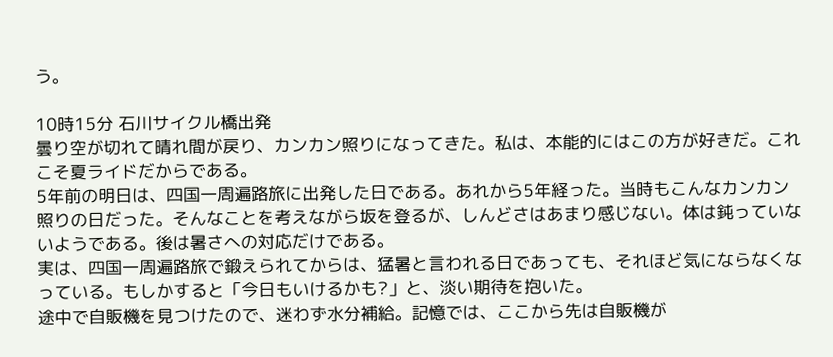う。

10時15分 石川サイクル橋出発
曇り空が切れて晴れ間が戻り、カンカン照りになってきた。私は、本能的にはこの方が好きだ。これこそ夏ライドだからである。
5年前の明日は、四国一周遍路旅に出発した日である。あれから5年経った。当時もこんなカンカン照りの日だった。そんなことを考えながら坂を登るが、しんどさはあまり感じない。体は鈍っていないようである。後は暑さへの対応だけである。
実は、四国一周遍路旅で鍛えられてからは、猛暑と言われる日であっても、それほど気にならなくなっている。もしかすると「今日もいけるかも?」と、淡い期待を抱いた。
途中で自販機を見つけたので、迷わず水分補給。記憶では、ここから先は自販機が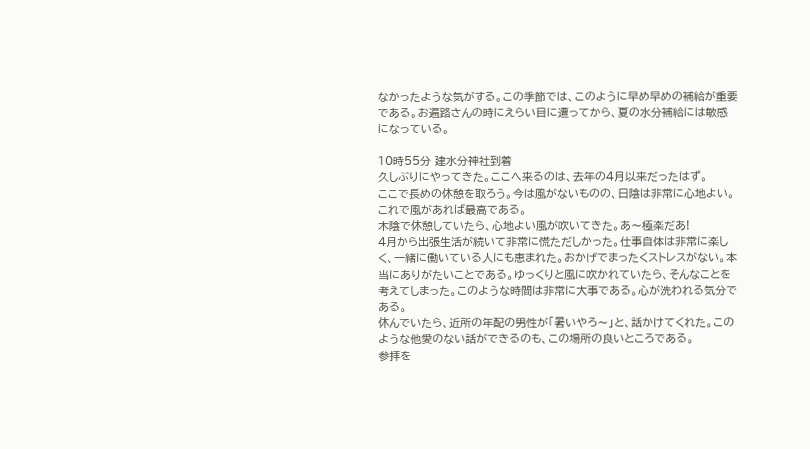なかったような気がする。この季節では、このように早め早めの補給が重要である。お遍路さんの時にえらい目に遭ってから、夏の水分補給には敏感になっている。

10時55分 建水分神社到着
久しぶりにやってきた。ここへ来るのは、去年の4月以来だったはず。
ここで長めの休憩を取ろう。今は風がないものの、日陰は非常に心地よい。これで風があれば最高である。
木陰で休憩していたら、心地よい風が吹いてきた。あ〜極楽だあ!
4月から出張生活が続いて非常に慌ただしかった。仕事自体は非常に楽しく、一緒に働いている人にも恵まれた。おかげでまったくストレスがない。本当にありがたいことである。ゆっくりと風に吹かれていたら、そんなことを考えてしまった。このような時間は非常に大事である。心が洗われる気分である。
休んでいたら、近所の年配の男性が「暑いやろ〜」と、話かけてくれた。このような他愛のない話ができるのも、この場所の良いところである。
参拝を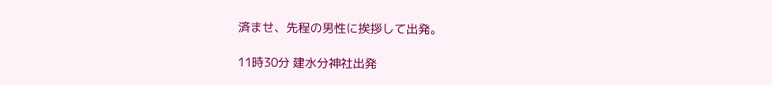済ませ、先程の男性に挨拶して出発。

11時30分 建水分神社出発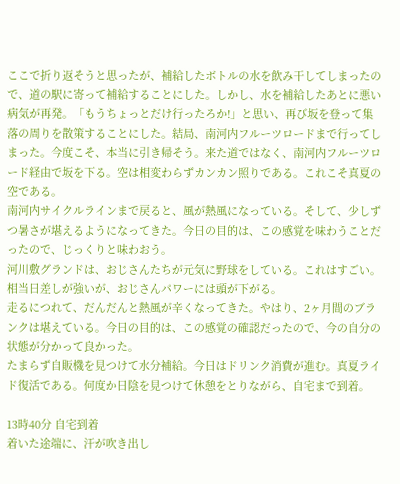ここで折り返そうと思ったが、補給したボトルの水を飲み干してしまったので、道の駅に寄って補給することにした。しかし、水を補給したあとに悪い病気が再発。「もうちょっとだけ行ったろか!」と思い、再び坂を登って集落の周りを散策することにした。結局、南河内フルーツロードまで行ってしまった。今度こそ、本当に引き帰そう。来た道ではなく、南河内フルーツロード経由で坂を下る。空は相変わらずカンカン照りである。これこそ真夏の空である。
南河内サイクルラインまで戻ると、風が熱風になっている。そして、少しずつ暑さが堪えるようになってきた。今日の目的は、この感覚を味わうことだったので、じっくりと味わおう。
河川敷グランドは、おじさんたちが元気に野球をしている。これはすごい。相当日差しが強いが、おじさんパワーには頭が下がる。
走るにつれて、だんだんと熱風が辛くなってきた。やはり、2ヶ月間のブランクは堪えている。今日の目的は、この感覚の確認だったので、今の自分の状態が分かって良かった。
たまらず自販機を見つけて水分補給。今日はドリンク消費が進む。真夏ライド復活である。何度か日陰を見つけて休憩をとりながら、自宅まで到着。

13時40分 自宅到着
着いた途端に、汗が吹き出し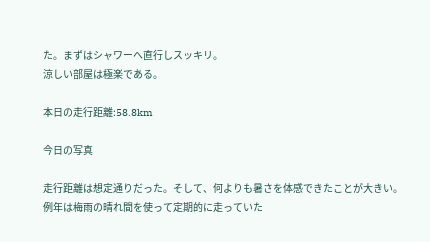た。まずはシャワーへ直行しスッキリ。
涼しい部屋は極楽である。

本日の走行距離:58.8km

今日の写真

走行距離は想定通りだった。そして、何よりも暑さを体感できたことが大きい。
例年は梅雨の晴れ間を使って定期的に走っていた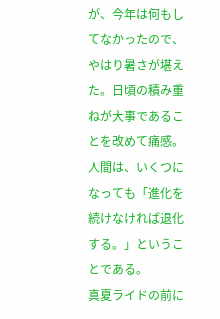が、今年は何もしてなかったので、やはり暑さが堪えた。日頃の積み重ねが大事であることを改めて痛感。
人間は、いくつになっても「進化を続けなければ退化する。」ということである。
真夏ライドの前に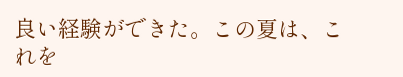良い経験ができた。この夏は、これを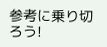参考に乗り切ろう!